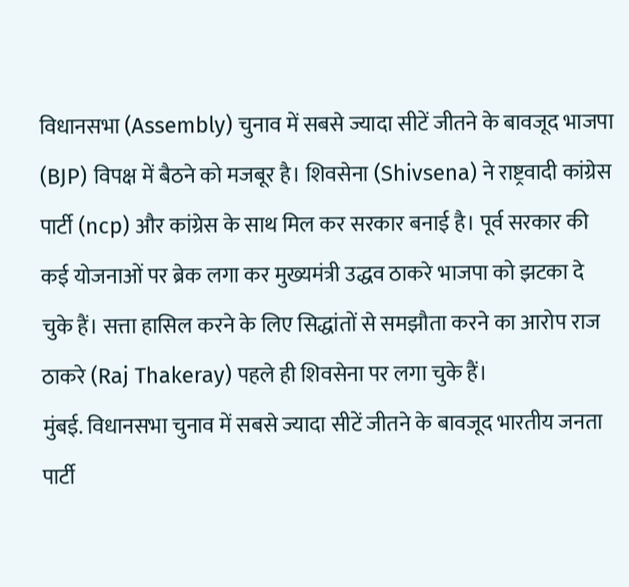विधानसभा (Assembly) चुनाव में सबसे ज्यादा सीटें जीतने के बावजूद भाजपा (BJP) विपक्ष में बैठने को मजबूर है। शिवसेना (Shivsena) ने राष्ट्रवादी कांग्रेस पार्टी (ncp) और कांग्रेस के साथ मिल कर सरकार बनाई है। पूर्व सरकार की कई योजनाओं पर ब्रेक लगा कर मुख्यमंत्री उद्धव ठाकरे भाजपा को झटका दे चुके हैं। सत्ता हासिल करने के लिए सिद्धांतों से समझौता करने का आरोप राज ठाकरे (Raj Thakeray) पहले ही शिवसेना पर लगा चुके हैं।
मुंबई. विधानसभा चुनाव में सबसे ज्यादा सीटें जीतने के बावजूद भारतीय जनता पार्टी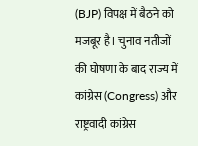(BJP) विपक्ष में बैठने को मजबूर है। चुनाव नतीजों की घोषणा के बाद राज्य में कांग्रेस (Congress) और राष्ट्रवादी कांग्रेस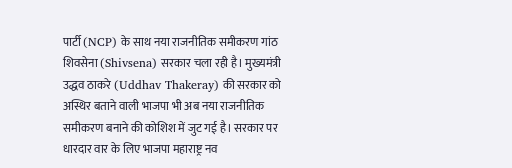पार्टी (NCP) के साथ नया राजनीतिक समीकरण गांठ शिवसेना (Shivsena) सरकार चला रही है। मुख्यमंत्री उद्धव ठाकरे (Uddhav Thakeray) की सरकार को अस्थिर बताने वाली भाजपा भी अब नया राजनीतिक समीकरण बनाने की कोशिश में जुट गई है। सरकार पर धारदार वार के लिए भाजपा महाराष्ट्र नव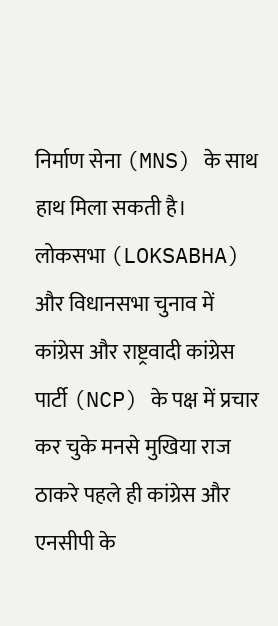निर्माण सेना (MNS) के साथ हाथ मिला सकती है।
लोकसभा (LOKSABHA) और विधानसभा चुनाव में कांग्रेस और राष्ट्रवादी कांग्रेस पार्टी (NCP) के पक्ष में प्रचार कर चुके मनसे मुखिया राज ठाकरे पहले ही कांग्रेस और एनसीपी के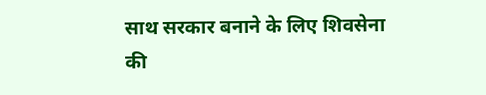साथ सरकार बनाने के लिए शिवसेना की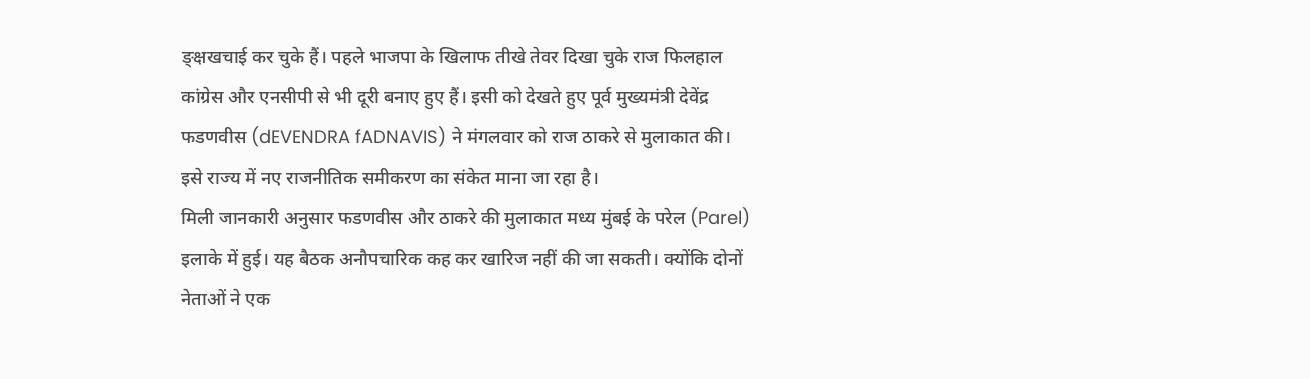ङ्क्षखचाई कर चुके हैं। पहले भाजपा के खिलाफ तीखे तेवर दिखा चुके राज फिलहाल कांग्रेस और एनसीपी से भी दूरी बनाए हुए हैं। इसी को देखते हुए पूर्व मुख्यमंत्री देवेंद्र फडणवीस (dEVENDRA fADNAVIS) ने मंगलवार को राज ठाकरे से मुलाकात की। इसे राज्य में नए राजनीतिक समीकरण का संकेत माना जा रहा है।
मिली जानकारी अनुसार फडणवीस और ठाकरे की मुलाकात मध्य मुंबई के परेल (Parel) इलाके में हुई। यह बैठक अनौपचारिक कह कर खारिज नहीं की जा सकती। क्योंकि दोनों नेताओं ने एक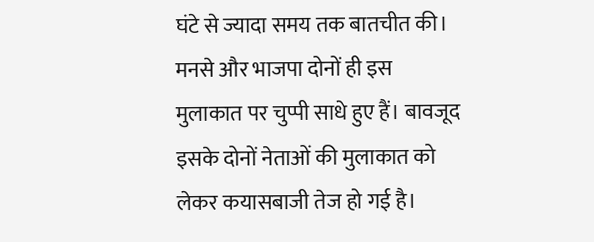घंटे से ज्यादा समय तक बातचीत की। मनसे और भाजपा दोनों ही इस मुलाकात पर चुप्पी साधे हुए हैं। बावजूद इसके दोनों नेताओं की मुलाकात को लेकर कयासबाजी तेज हो गई है।